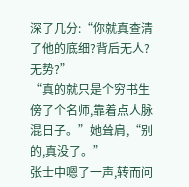深了几分:“你就真查清了他的底细?背后无人?无势?”
“真的就只是个穷书生傍了个名师,靠着点人脉混日子。”她耸肩,“别的,真没了。”
张士中嗯了一声,转而问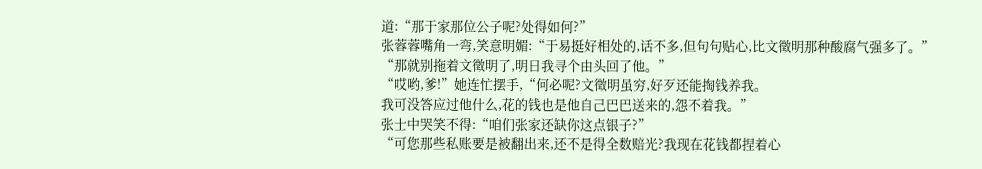道:“那于家那位公子呢?处得如何?”
张蓉蓉嘴角一弯,笑意明媚:“于易挺好相处的,话不多,但句句贴心,比文徵明那种酸腐气强多了。”
“那就别拖着文徵明了,明日我寻个由头回了他。”
“哎哟,爹!”她连忙摆手,“何必呢?文徵明虽穷,好歹还能掏钱养我。
我可没答应过他什么,花的钱也是他自己巴巴送来的,怨不着我。”
张士中哭笑不得:“咱们张家还缺你这点银子?”
“可您那些私账要是被翻出来,还不是得全数赔光?我现在花钱都捏着心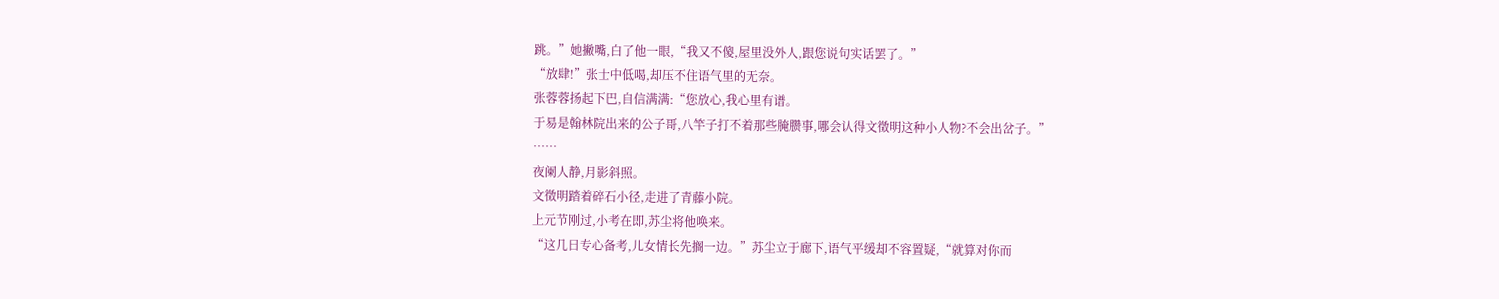跳。”她撇嘴,白了他一眼,“我又不傻,屋里没外人,跟您说句实话罢了。”
“放肆!”张士中低喝,却压不住语气里的无奈。
张蓉蓉扬起下巴,自信满满:“您放心,我心里有谱。
于易是翰林院出来的公子哥,八竿子打不着那些腌臜事,哪会认得文徵明这种小人物?不会出岔子。”
……
夜阑人静,月影斜照。
文徵明踏着碎石小径,走进了青藤小院。
上元节刚过,小考在即,苏尘将他唤来。
“这几日专心备考,儿女情长先搁一边。”苏尘立于廊下,语气平缓却不容置疑,“就算对你而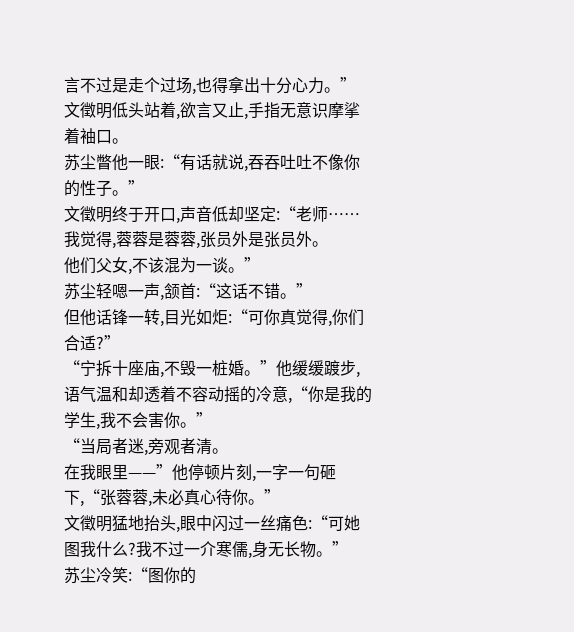言不过是走个过场,也得拿出十分心力。”
文徵明低头站着,欲言又止,手指无意识摩挲着袖口。
苏尘瞥他一眼:“有话就说,吞吞吐吐不像你的性子。”
文徵明终于开口,声音低却坚定:“老师……我觉得,蓉蓉是蓉蓉,张员外是张员外。
他们父女,不该混为一谈。”
苏尘轻嗯一声,颔首:“这话不错。”
但他话锋一转,目光如炬:“可你真觉得,你们合适?”
“宁拆十座庙,不毁一桩婚。”他缓缓踱步,语气温和却透着不容动摇的冷意,“你是我的学生,我不会害你。”
“当局者迷,旁观者清。
在我眼里——”他停顿片刻,一字一句砸下,“张蓉蓉,未必真心待你。”
文徵明猛地抬头,眼中闪过一丝痛色:“可她图我什么?我不过一介寒儒,身无长物。”
苏尘冷笑:“图你的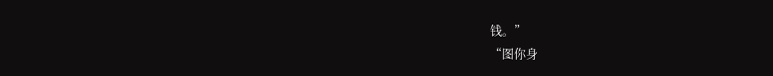钱。”
“图你身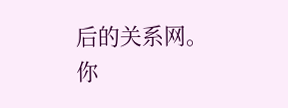后的关系网。
你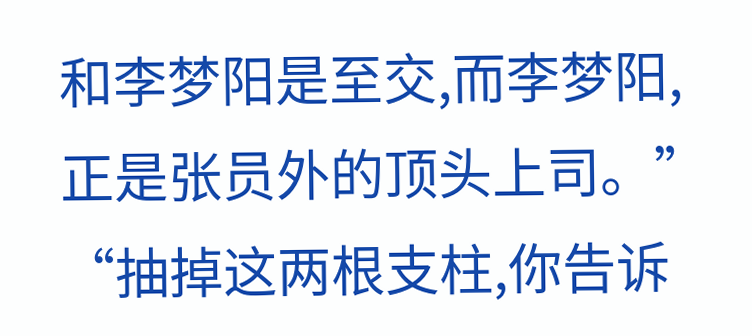和李梦阳是至交,而李梦阳,正是张员外的顶头上司。”
“抽掉这两根支柱,你告诉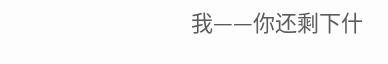我——你还剩下什